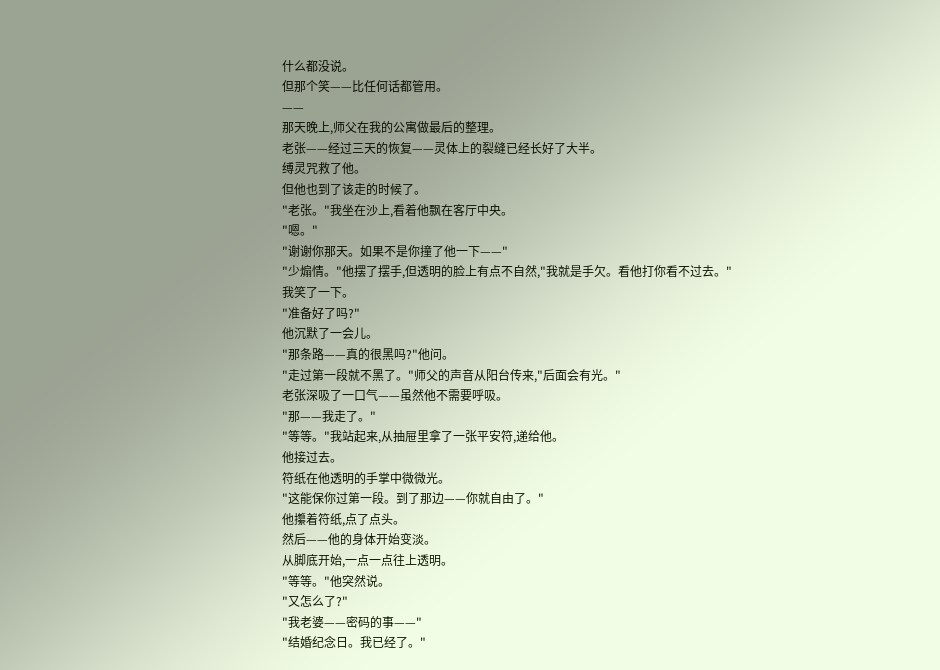什么都没说。
但那个笑——比任何话都管用。
——
那天晚上,师父在我的公寓做最后的整理。
老张——经过三天的恢复——灵体上的裂缝已经长好了大半。
缚灵咒救了他。
但他也到了该走的时候了。
"老张。"我坐在沙上,看着他飘在客厅中央。
"嗯。"
"谢谢你那天。如果不是你撞了他一下——"
"少煽情。"他摆了摆手,但透明的脸上有点不自然,"我就是手欠。看他打你看不过去。"
我笑了一下。
"准备好了吗?"
他沉默了一会儿。
"那条路——真的很黑吗?"他问。
"走过第一段就不黑了。"师父的声音从阳台传来,"后面会有光。"
老张深吸了一口气——虽然他不需要呼吸。
"那——我走了。"
"等等。"我站起来,从抽屉里拿了一张平安符,递给他。
他接过去。
符纸在他透明的手掌中微微光。
"这能保你过第一段。到了那边——你就自由了。"
他攥着符纸,点了点头。
然后——他的身体开始变淡。
从脚底开始,一点一点往上透明。
"等等。"他突然说。
"又怎么了?"
"我老婆——密码的事——"
"结婚纪念日。我已经了。"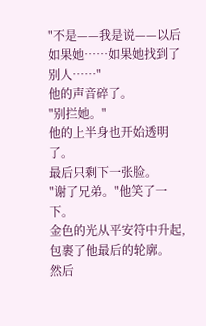"不是——我是说——以后如果她……如果她找到了别人……"
他的声音碎了。
"别拦她。"
他的上半身也开始透明了。
最后只剩下一张脸。
"谢了兄弟。"他笑了一下。
金色的光从平安符中升起,包裹了他最后的轮廓。
然后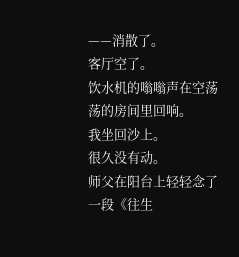——消散了。
客厅空了。
饮水机的嗡嗡声在空荡荡的房间里回响。
我坐回沙上。
很久没有动。
师父在阳台上轻轻念了一段《往生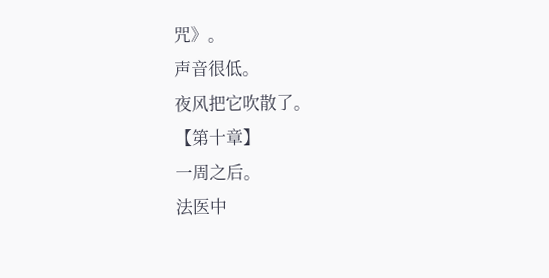咒》。
声音很低。
夜风把它吹散了。
【第十章】
一周之后。
法医中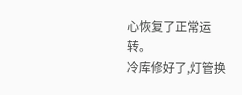心恢复了正常运转。
冷库修好了,灯管换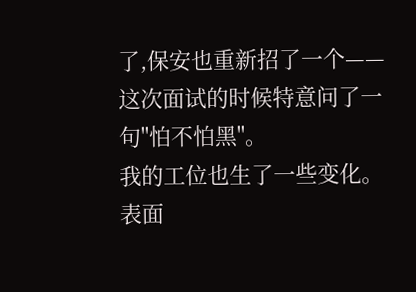了,保安也重新招了一个——这次面试的时候特意问了一句"怕不怕黑"。
我的工位也生了一些变化。
表面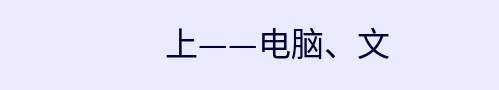上——电脑、文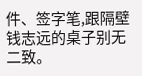件、签字笔,跟隔壁钱志远的桌子别无二致。